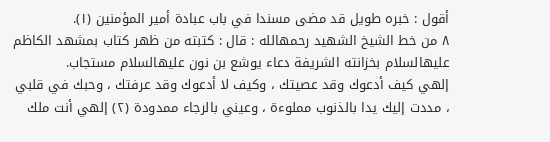أقول : خبره طويل قد مضى مسندا في باب عبادة أمير المؤمنين (١).
٨ من خط الشيخ الشهيد رحمهالله : قال : كتبته من ظهر كتاب بمشهد الكاظم عليهالسلام بخزانته الشريفة دعاء يوشع بن نون عليهالسلام مستجاب.
إلهي كيف أدعوك وقد عصيتك ، وكيف لا أدعوك وقد عرفتك ، وحبك في قلبي ، مددت إليك يدا بالذنوب مملوءة ، وعيني بالرجاء ممدودة (٢) إلهي أنت ملك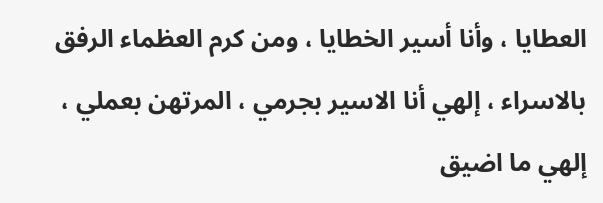العطايا ، وأنا أسير الخطايا ، ومن كرم العظماء الرفق بالاسراء ، إلهي أنا الاسير بجرمي ، المرتهن بعملي ، إلهي ما اضيق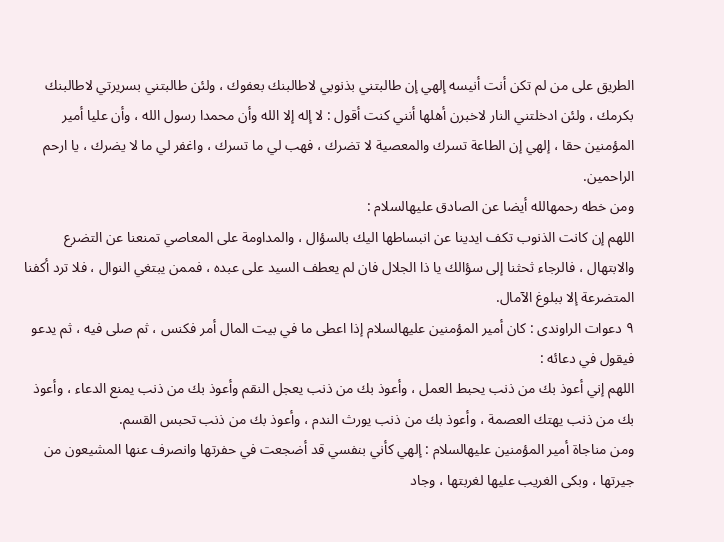الطريق على من لم تكن أنت أنيسه إلهي إن طالبتني بذنوبي لاطالبنك بعفوك ، ولئن طالبتني بسريرتي لاطالبنك بكرمك ، ولئن ادخلتني النار لاخبرن أهلها أنني كنت أقول : لا إله إلا الله وأن محمدا رسول الله ، وأن عليا أمير المؤمنين حقا ، إلهي إن الطاعة تسرك والمعصية لا تضرك ، فهب لي ما تسرك ، واغفر لي ما لا يضرك ، يا ارحم الراحمين.
ومن خطه رحمهالله أيضا عن الصادق عليهالسلام :
اللهم إن كانت الذنوب تكف ايدينا عن انبساطها اليك بالسؤال ، والمداومة على المعاصي تمنعنا عن التضرع والابتهال ، فالرجاء ثحثنا إلى سؤالك يا ذا الجلال فان لم يعطف السيد على عبده ، فممن يبتغي النوال ، فلا ترد أكفنا المتضرعة إلا ببلوغ الآمال.
٩ دعوات الراوندى : كان أمير المؤمنين عليهالسلام إذا اعطى ما في بيت المال أمر فكنس ، ثم صلى فيه ، ثم يدعو فيقول في دعائه :
اللهم إني أعوذ بك من ذنب يحبط العمل ، وأعوذ بك من ذنب يعجل النقم وأعوذ بك من ذنب يمنع الدعاء ، وأعوذ بك من ذنب يهتك العصمة ، وأعوذ بك من ذنب يورث الندم ، وأعوذ بك من ذنب تحبس القسم.
ومن مناجاة أمير المؤمنين عليهالسلام : إلهي كأني بنفسي قد أضجعت في حفرتها وانصرف عنها المشيعون من جيرتها ، وبكى الغريب عليها لغربتها ، وجاد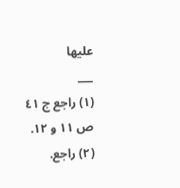عليها
___
(١) راجع ج ٤١ ص ١١ و ١٢.
(٢) راجع.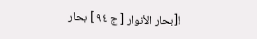![بحار الأنوار [ ج ٩٤ ] بحار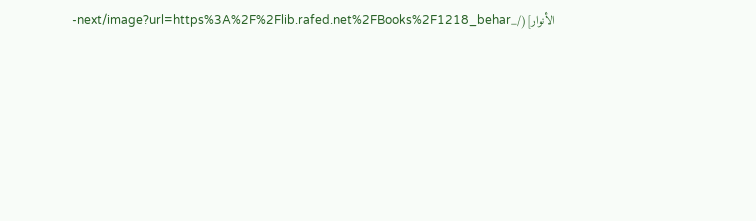الأنوار](/_next/image?url=https%3A%2F%2Flib.rafed.net%2FBooks%2F1218_behar-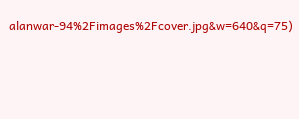alanwar-94%2Fimages%2Fcover.jpg&w=640&q=75)